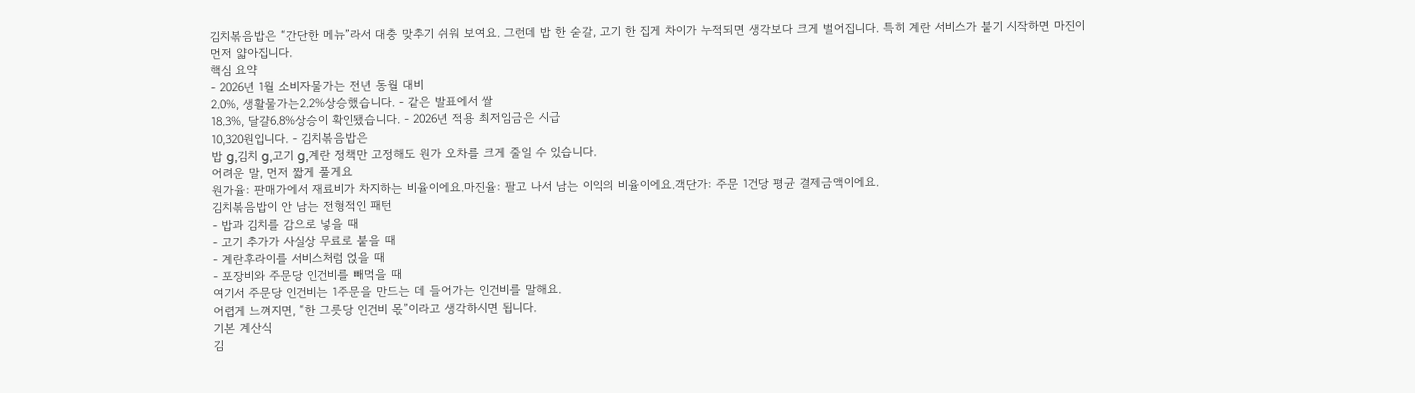김치볶음밥은 “간단한 메뉴”라서 대충 맞추기 쉬워 보여요. 그런데 밥 한 숟갈, 고기 한 집게 차이가 누적되면 생각보다 크게 벌어집니다. 특히 계란 서비스가 붙기 시작하면 마진이 먼저 얇아집니다.
핵심 요약
- 2026년 1월 소비자물가는 전년 동월 대비
2.0%, 생활물가는2.2%상승했습니다. - 같은 발표에서 쌀
18.3%, 달걀6.8%상승이 확인됐습니다. - 2026년 적용 최저임금은 시급
10,320원입니다. - 김치볶음밥은
밥 g,김치 g,고기 g,계란 정책만 고정해도 원가 오차를 크게 줄일 수 있습니다.
어려운 말, 먼저 짧게 풀게요
원가율: 판매가에서 재료비가 차지하는 비율이에요.마진율: 팔고 나서 남는 이익의 비율이에요.객단가: 주문 1건당 평균 결제금액이에요.
김치볶음밥이 안 남는 전형적인 패턴
- 밥과 김치를 감으로 넣을 때
- 고기 추가가 사실상 무료로 붙을 때
- 계란후라이를 서비스처럼 얹을 때
- 포장비와 주문당 인건비를 빼먹을 때
여기서 주문당 인건비는 1주문을 만드는 데 들어가는 인건비를 말해요.
어렵게 느껴지면, “한 그릇당 인건비 몫”이라고 생각하시면 됩니다.
기본 계산식
김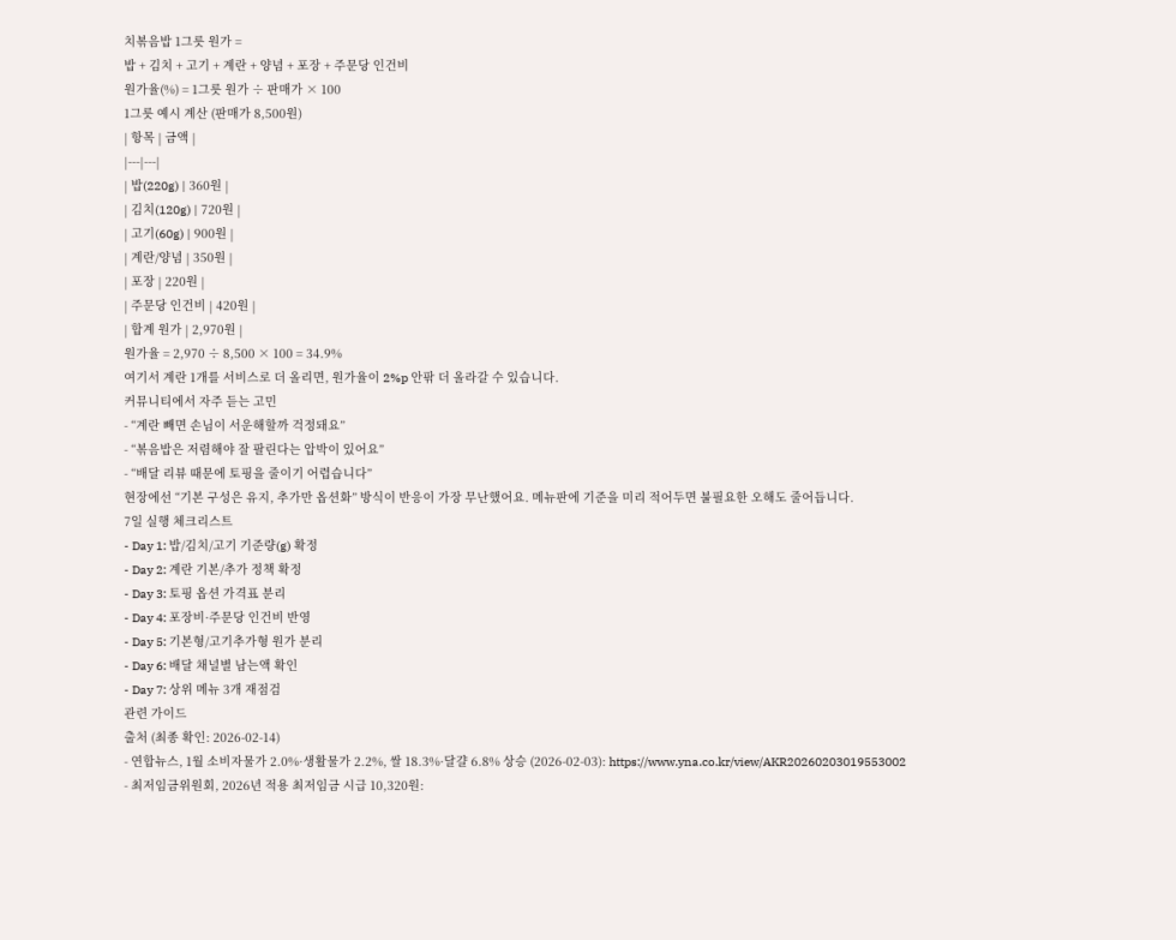치볶음밥 1그릇 원가 =
밥 + 김치 + 고기 + 계란 + 양념 + 포장 + 주문당 인건비
원가율(%) = 1그릇 원가 ÷ 판매가 × 100
1그릇 예시 계산 (판매가 8,500원)
| 항목 | 금액 |
|---|---|
| 밥(220g) | 360원 |
| 김치(120g) | 720원 |
| 고기(60g) | 900원 |
| 계란/양념 | 350원 |
| 포장 | 220원 |
| 주문당 인건비 | 420원 |
| 합계 원가 | 2,970원 |
원가율 = 2,970 ÷ 8,500 × 100 = 34.9%
여기서 계란 1개를 서비스로 더 올리면, 원가율이 2%p 안팎 더 올라갈 수 있습니다.
커뮤니티에서 자주 듣는 고민
- “계란 빼면 손님이 서운해할까 걱정돼요”
- “볶음밥은 저렴해야 잘 팔린다는 압박이 있어요”
- “배달 리뷰 때문에 토핑을 줄이기 어렵습니다”
현장에선 “기본 구성은 유지, 추가만 옵션화” 방식이 반응이 가장 무난했어요. 메뉴판에 기준을 미리 적어두면 불필요한 오해도 줄어듭니다.
7일 실행 체크리스트
- Day 1: 밥/김치/고기 기준량(g) 확정
- Day 2: 계란 기본/추가 정책 확정
- Day 3: 토핑 옵션 가격표 분리
- Day 4: 포장비·주문당 인건비 반영
- Day 5: 기본형/고기추가형 원가 분리
- Day 6: 배달 채널별 남는액 확인
- Day 7: 상위 메뉴 3개 재점검
관련 가이드
출처 (최종 확인: 2026-02-14)
- 연합뉴스, 1월 소비자물가 2.0%·생활물가 2.2%, 쌀 18.3%·달걀 6.8% 상승 (2026-02-03): https://www.yna.co.kr/view/AKR20260203019553002
- 최저임금위원회, 2026년 적용 최저임금 시급 10,320원: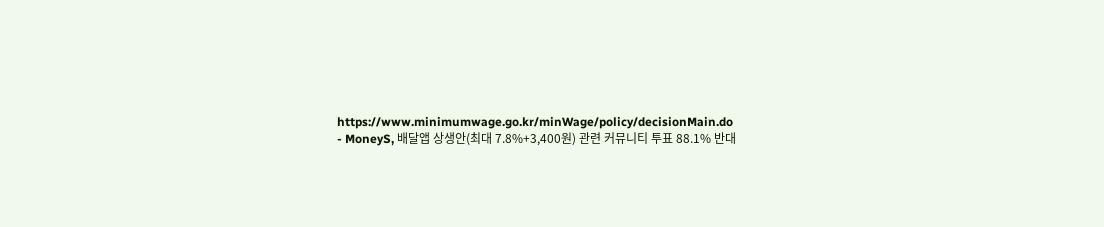https://www.minimumwage.go.kr/minWage/policy/decisionMain.do
- MoneyS, 배달앱 상생안(최대 7.8%+3,400원) 관련 커뮤니티 투표 88.1% 반대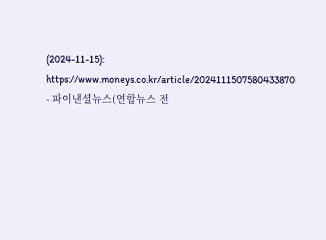(2024-11-15): https://www.moneys.co.kr/article/2024111507580433870
- 파이낸셜뉴스(연합뉴스 전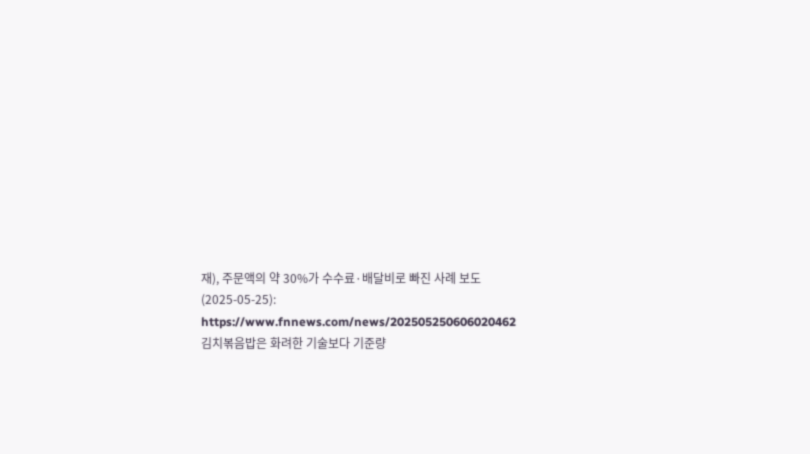재), 주문액의 약 30%가 수수료·배달비로 빠진 사례 보도 (2025-05-25): https://www.fnnews.com/news/202505250606020462
김치볶음밥은 화려한 기술보다 기준량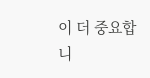이 더 중요합니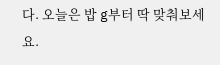다. 오늘은 밥 g부터 딱 맞춰보세요.